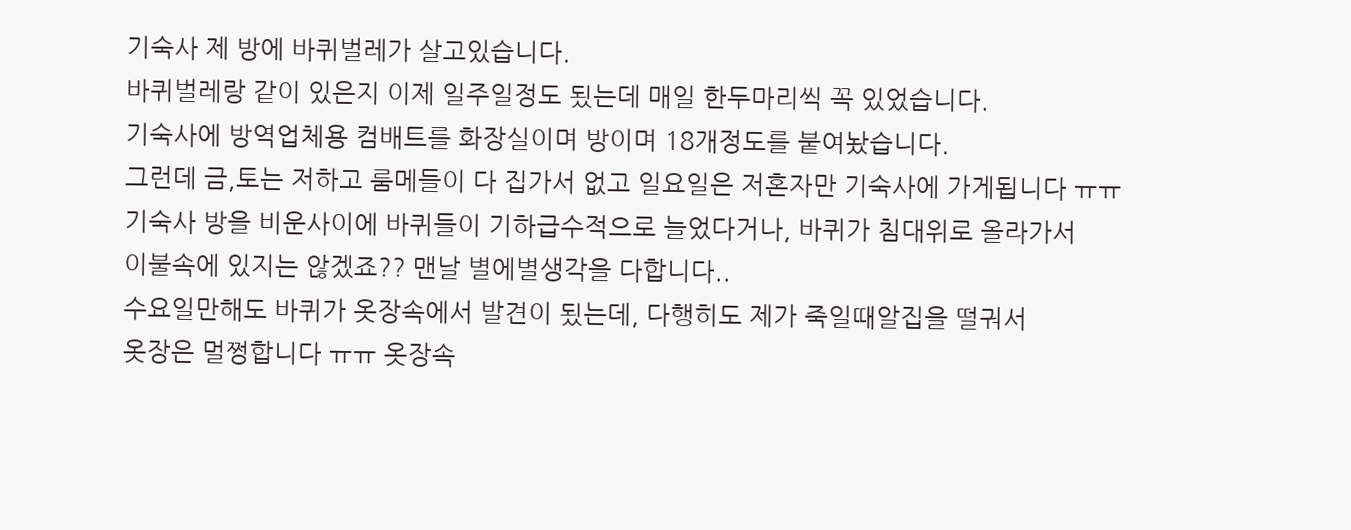기숙사 제 방에 바퀴벌레가 살고있습니다.
바퀴벌레랑 같이 있은지 이제 일주일정도 됬는데 매일 한두마리씩 꼭 있었습니다.
기숙사에 방역업체용 컴배트를 화장실이며 방이며 18개정도를 붙여놨습니다.
그런데 금,토는 저하고 룸메들이 다 집가서 없고 일요일은 저혼자만 기숙사에 가게됩니다 ㅠㅠ
기숙사 방을 비운사이에 바퀴들이 기하급수적으로 늘었다거나, 바퀴가 침대위로 올라가서
이불속에 있지는 않겠죠?? 맨날 별에별생각을 다합니다..
수요일만해도 바퀴가 옷장속에서 발견이 됬는데, 다행히도 제가 죽일때알집을 떨궈서
옷장은 멀쩡합니다 ㅠㅠ 옷장속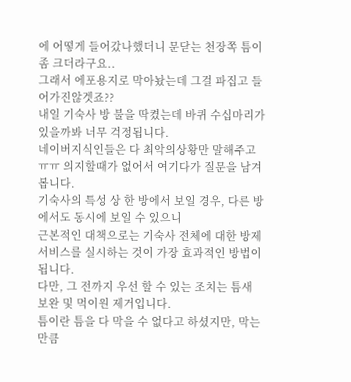에 어떻게 들어갔나했더니 문닫는 천장쪽 틈이 좀 크더라구요..
그래서 에포용지로 막아놨는데 그걸 파집고 들어가진않겟죠??
내일 기숙사 방 불을 딱켰는데 바퀴 수십마리가 있을까봐 너무 걱정됩니다.
네이버지식인들은 다 최악의상황만 말해주고 ㅠㅠ 의지할때가 없어서 여기다가 질문을 남겨봅니다.
기숙사의 특성 상 한 방에서 보일 경우, 다른 방에서도 동시에 보일 수 있으니
근본적인 대책으로는 기숙사 전체에 대한 방제서비스를 실시하는 것이 가장 효과적인 방법이 됩니다.
다만, 그 전까지 우선 할 수 있는 조치는 틈새 보완 및 먹이원 제거입니다.
틈이란 틈을 다 막을 수 없다고 하셨지만, 막는 만큼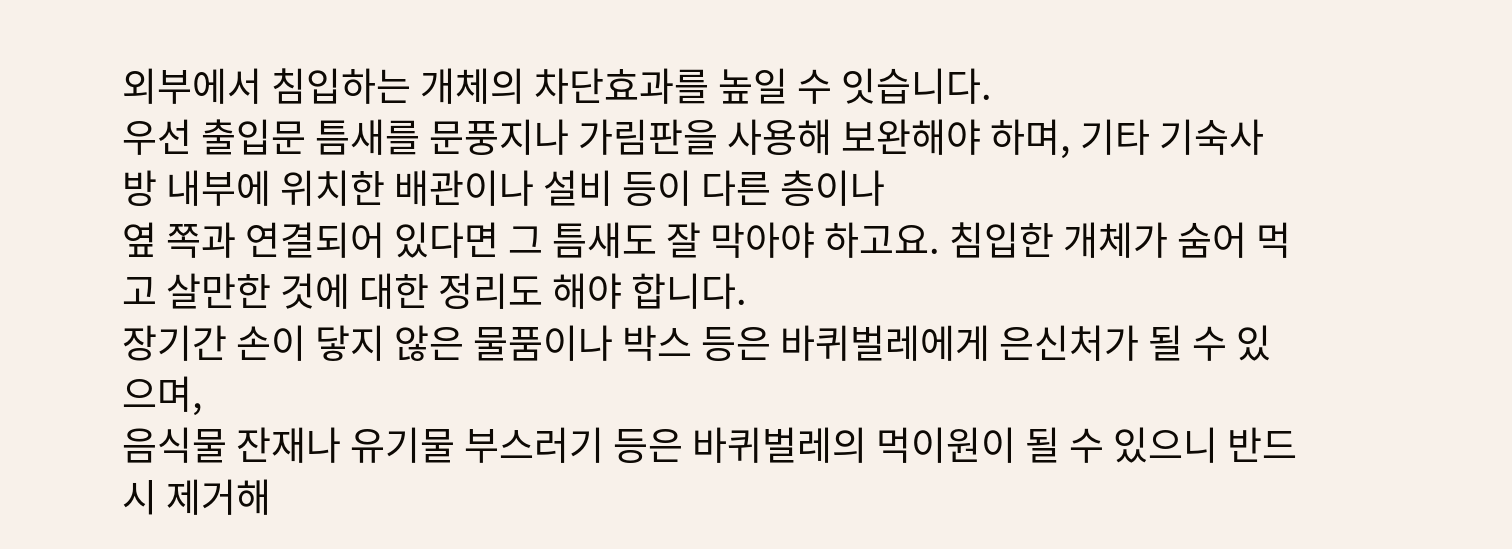외부에서 침입하는 개체의 차단효과를 높일 수 잇습니다.
우선 출입문 틈새를 문풍지나 가림판을 사용해 보완해야 하며, 기타 기숙사 방 내부에 위치한 배관이나 설비 등이 다른 층이나
옆 쪽과 연결되어 있다면 그 틈새도 잘 막아야 하고요. 침입한 개체가 숨어 먹고 살만한 것에 대한 정리도 해야 합니다.
장기간 손이 닿지 않은 물품이나 박스 등은 바퀴벌레에게 은신처가 될 수 있으며,
음식물 잔재나 유기물 부스러기 등은 바퀴벌레의 먹이원이 될 수 있으니 반드시 제거해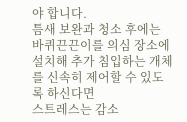야 합니다.
틈새 보완과 청소 후에는 바퀴끈끈이를 의심 장소에 설치해 추가 침입하는 개체를 신속히 제어할 수 있도록 하신다면
스트레스는 감소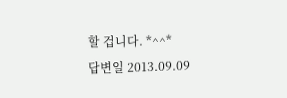할 겁니다. *^^*
답변일 2013.09.09